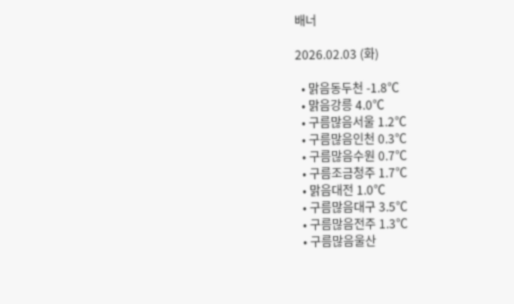배너

2026.02.03 (화)

  • 맑음동두천 -1.8℃
  • 맑음강릉 4.0℃
  • 구름많음서울 1.2℃
  • 구름많음인천 0.3℃
  • 구름많음수원 0.7℃
  • 구름조금청주 1.7℃
  • 맑음대전 1.0℃
  • 구름많음대구 3.5℃
  • 구름많음전주 1.3℃
  • 구름많음울산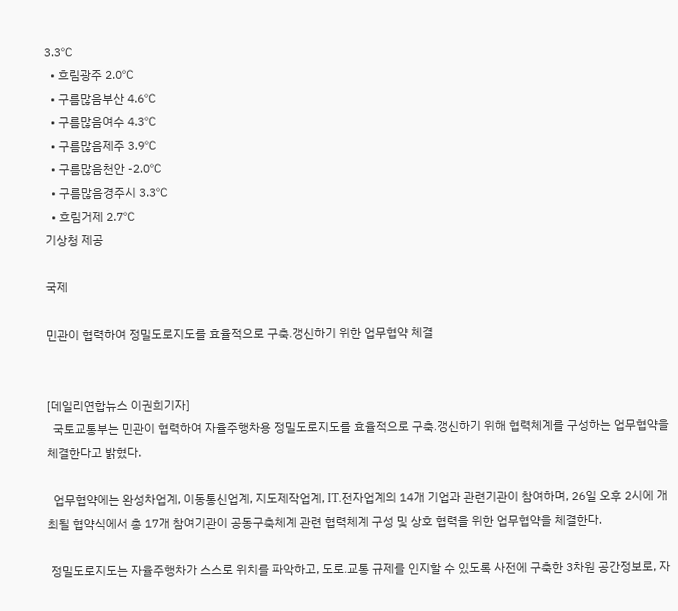3.3℃
  • 흐림광주 2.0℃
  • 구름많음부산 4.6℃
  • 구름많음여수 4.3℃
  • 구름많음제주 3.9℃
  • 구름많음천안 -2.0℃
  • 구름많음경주시 3.3℃
  • 흐림거제 2.7℃
기상청 제공

국제

민관이 협력하여 정밀도로지도를 효율적으로 구축․갱신하기 위한 업무협약 체결


[데일리연합뉴스 이권희기자]
  국토교통부는 민관이 협력하여 자율주행차용 정밀도로지도를 효율적으로 구축․갱신하기 위해 협력체계를 구성하는 업무협약을 체결한다고 밝혔다.

  업무협약에는 완성차업계, 이동통신업계, 지도제작업계, IT․전자업계의 14개 기업과 관련기관이 참여하며, 26일 오후 2시에 개최될 협약식에서 총 17개 참여기관이 공동구축체계 관련 협력체계 구성 및 상호 협력을 위한 업무협약을 체결한다.

 정밀도로지도는 자율주행차가 스스로 위치를 파악하고, 도로․교통 규제를 인지할 수 있도록 사전에 구축한 3차원 공간정보로, 자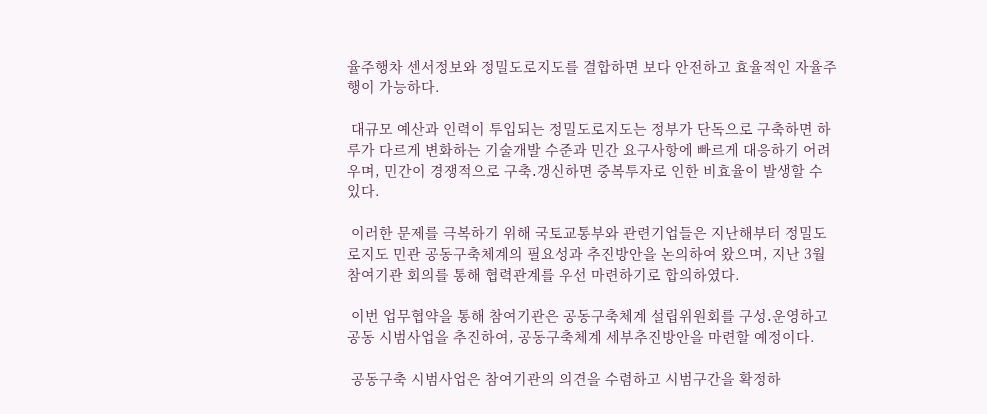율주행차 센서정보와 정밀도로지도를 결합하면 보다 안전하고 효율적인 자율주행이 가능하다.

 대규모 예산과 인력이 투입되는 정밀도로지도는 정부가 단독으로 구축하면 하루가 다르게 변화하는 기술개발 수준과 민간 요구사항에 빠르게 대응하기 어려우며, 민간이 경쟁적으로 구축․갱신하면 중복투자로 인한 비효율이 발생할 수 있다.

 이러한 문제를 극복하기 위해 국토교통부와 관련기업들은 지난해부터 정밀도로지도 민관 공동구축체계의 필요성과 추진방안을 논의하여 왔으며, 지난 3월 참여기관 회의를 통해 협력관계를 우선 마련하기로 합의하였다.

 이번 업무협약을 통해 참여기관은 공동구축체계 설립위원회를 구성․운영하고 공동 시범사업을 추진하여, 공동구축체계 세부추진방안을 마련할 예정이다.

 공동구축 시범사업은 참여기관의 의견을 수렴하고 시범구간을 확정하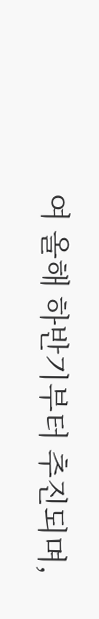여 올해 하반기부터 추진되며,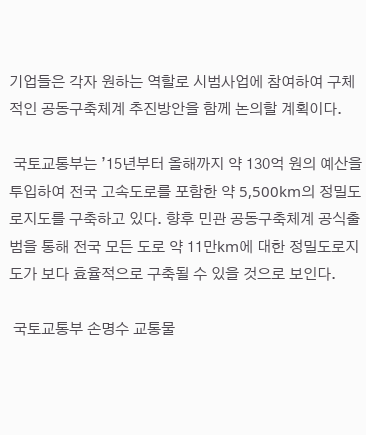기업들은 각자 원하는 역할로 시범사업에 참여하여 구체적인 공동구축체계 추진방안을 함께 논의할 계획이다.

 국토교통부는 ’15년부터 올해까지 약 130억 원의 예산을 투입하여 전국 고속도로를 포함한 약 5,500km의 정밀도로지도를 구축하고 있다. 향후 민관 공동구축체계 공식출범을 통해 전국 모든 도로 약 11만km에 대한 정밀도로지도가 보다 효율적으로 구축될 수 있을 것으로 보인다.

 국토교통부 손명수 교통물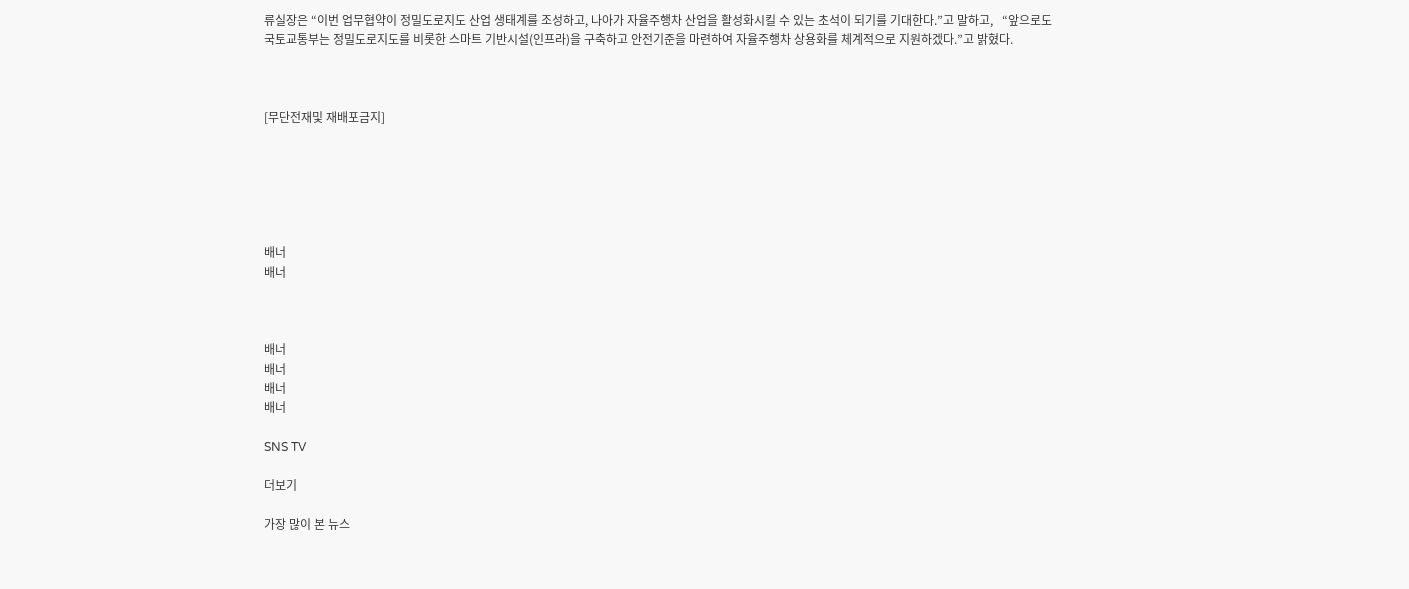류실장은 “이번 업무협약이 정밀도로지도 산업 생태계를 조성하고, 나아가 자율주행차 산업을 활성화시킬 수 있는 초석이 되기를 기대한다.”고 말하고,   “앞으로도 국토교통부는 정밀도로지도를 비롯한 스마트 기반시설(인프라)을 구축하고 안전기준을 마련하여 자율주행차 상용화를 체계적으로 지원하겠다.”고 밝혔다.



[무단전재및 재배포금지]






배너
배너



배너
배너
배너
배너

SNS TV

더보기

가장 많이 본 뉴스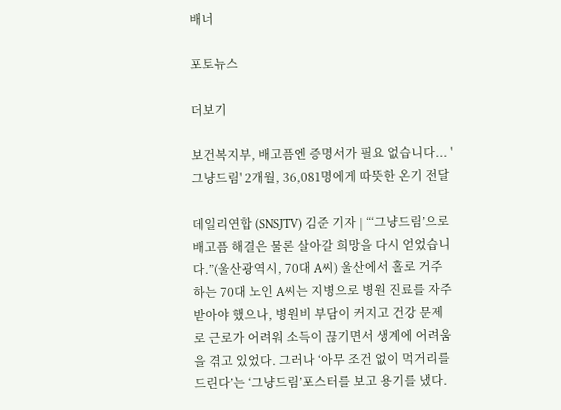배너

포토뉴스

더보기

보건복지부, 배고픔엔 증명서가 필요 없습니다... '그냥드림' 2개월, 36,081명에게 따뜻한 온기 전달

데일리연합 (SNSJTV) 김준 기자 | “‘그냥드림’으로 배고픔 해결은 물론 살아갈 희망을 다시 얻었습니다.”(울산광역시, 70대 A씨) 울산에서 홀로 거주하는 70대 노인 A씨는 지병으로 병원 진료를 자주 받아야 했으나, 병원비 부담이 커지고 건강 문제로 근로가 어려워 소득이 끊기면서 생계에 어려움을 겪고 있었다. 그러나 ‘아무 조건 없이 먹거리를 드린다’는 ‘그냥드림’포스터를 보고 용기를 냈다.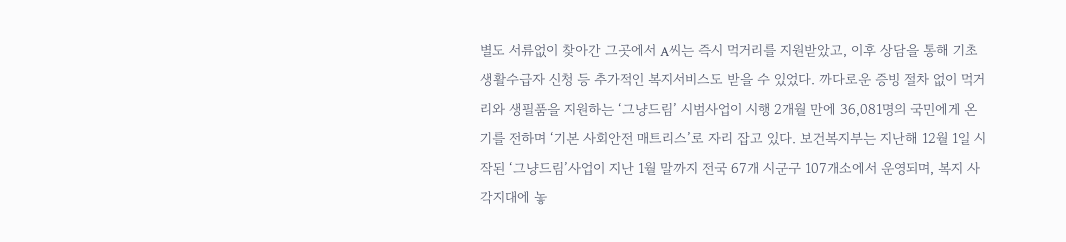별도 서류없이 찾아간 그곳에서 A씨는 즉시 먹거리를 지원받았고, 이후 상담을 통해 기초생활수급자 신청 등 추가적인 복지서비스도 받을 수 있었다. 까다로운 증빙 절차 없이 먹거리와 생필품을 지원하는 ‘그냥드림’ 시범사업이 시행 2개월 만에 36,081명의 국민에게 온기를 전하며 ‘기본 사회안전 매트리스’로 자리 잡고 있다. 보건복지부는 지난해 12월 1일 시작된 ‘그냥드림’사업이 지난 1월 말까지 전국 67개 시군구 107개소에서 운영되며, 복지 사각지대에 놓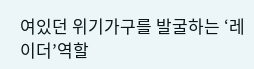여있던 위기가구를 발굴하는 ‘레이더’역할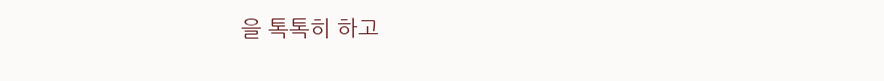을 톡톡히 하고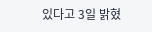있다고 3일 밝혔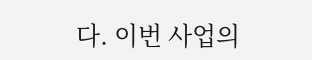다. 이번 사업의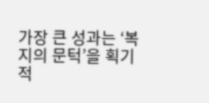가장 큰 성과는 ‘복지의 문턱’을 획기적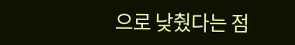으로 낮췄다는 점